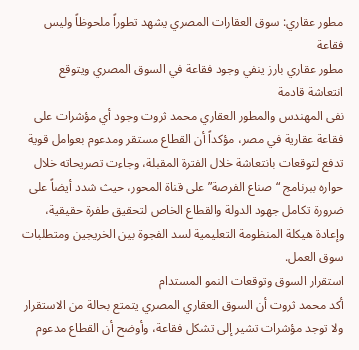مطور عقاري: سوق العقارات المصري يشهد تطوراً ملحوظاً وليس فقاعة
مطور عقاري بارز ينفي وجود فقاعة في السوق المصري ويتوقع انتعاشة قادمة
نفى المهندس والمطور العقاري محمد ثروت وجود أي مؤشرات على فقاعة عقارية في مصر، مؤكداً أن القطاع مستقر ومدعوم بعوامل قوية تدفع لتوقعات بانتعاشة خلال الفترة المقبلة، وجاءت تصريحاته خلال حواره ببرنامج “صناع الفرصة” على قناة المحور، حيث شدد أيضاً على ضرورة تكامل جهود الدولة والقطاع الخاص لتحقيق طفرة حقيقية، وإعادة هيكلة المنظومة التعليمية لسد الفجوة بين الخريجين ومتطلبات سوق العمل.
استقرار السوق وتوقعات النمو المستدام
أكد محمد ثروت أن السوق العقاري المصري يتمتع بحالة من الاستقرار ولا توجد مؤشرات تشير إلى تشكل فقاعة، وأوضح أن القطاع مدعوم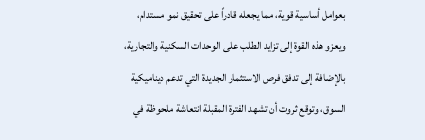بعوامل أساسية قوية، مما يجعله قادراً على تحقيق نمو مستدام، ويعزو هذه القوة إلى تزايد الطلب على الوحدات السكنية والتجارية، بالإضافة إلى تدفق فرص الاستثمار الجديدة التي تدعم ديناميكية السوق، وتوقع ثروت أن تشهد الفترة المقبلة انتعاشة ملحوظة في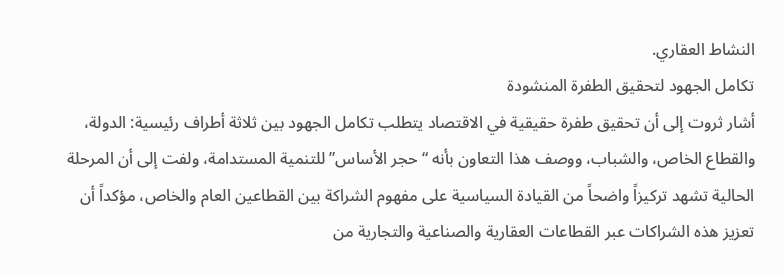النشاط العقاري.
تكامل الجهود لتحقيق الطفرة المنشودة
أشار ثروت إلى أن تحقيق طفرة حقيقية في الاقتصاد يتطلب تكامل الجهود بين ثلاثة أطراف رئيسية: الدولة، والقطاع الخاص، والشباب، ووصف هذا التعاون بأنه “حجر الأساس” للتنمية المستدامة، ولفت إلى أن المرحلة الحالية تشهد تركيزاً واضحاً من القيادة السياسية على مفهوم الشراكة بين القطاعين العام والخاص، مؤكداً أن تعزيز هذه الشراكات عبر القطاعات العقارية والصناعية والتجارية من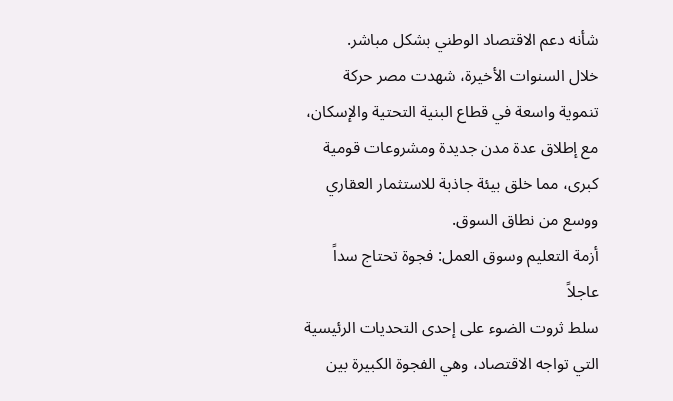شأنه دعم الاقتصاد الوطني بشكل مباشر.
خلال السنوات الأخيرة، شهدت مصر حركة تنموية واسعة في قطاع البنية التحتية والإسكان، مع إطلاق عدة مدن جديدة ومشروعات قومية كبرى، مما خلق بيئة جاذبة للاستثمار العقاري ووسع من نطاق السوق.
أزمة التعليم وسوق العمل: فجوة تحتاج سداً عاجلاً
سلط ثروت الضوء على إحدى التحديات الرئيسية التي تواجه الاقتصاد، وهي الفجوة الكبيرة بين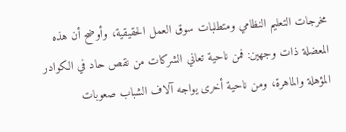مخرجات التعليم النظامي ومتطلبات سوق العمل الحقيقية، وأوضح أن هذه المعضلة ذات وجهين: فمن ناحية تعاني الشركات من نقص حاد في الكوادر المؤهلة والماهرة، ومن ناحية أخرى يواجه آلاف الشباب صعوبات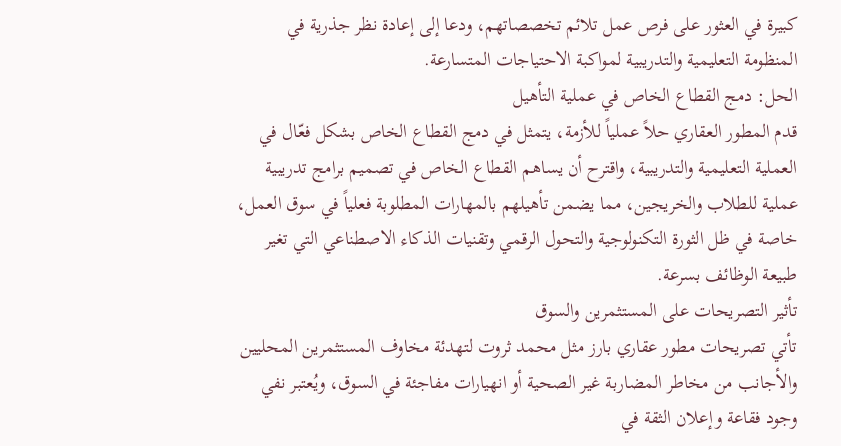كبيرة في العثور على فرص عمل تلائم تخصصاتهم، ودعا إلى إعادة نظر جذرية في المنظومة التعليمية والتدريبية لمواكبة الاحتياجات المتسارعة.
الحل: دمج القطاع الخاص في عملية التأهيل
قدم المطور العقاري حلاً عملياً للأزمة، يتمثل في دمج القطاع الخاص بشكل فعّال في العملية التعليمية والتدريبية، واقترح أن يساهم القطاع الخاص في تصميم برامج تدريبية عملية للطلاب والخريجين، مما يضمن تأهيلهم بالمهارات المطلوبة فعلياً في سوق العمل، خاصة في ظل الثورة التكنولوجية والتحول الرقمي وتقنيات الذكاء الاصطناعي التي تغير طبيعة الوظائف بسرعة.
تأثير التصريحات على المستثمرين والسوق
تأتي تصريحات مطور عقاري بارز مثل محمد ثروت لتهدئة مخاوف المستثمرين المحليين والأجانب من مخاطر المضاربة غير الصحية أو انهيارات مفاجئة في السوق، ويُعتبر نفي وجود فقاعة وإعلان الثقة في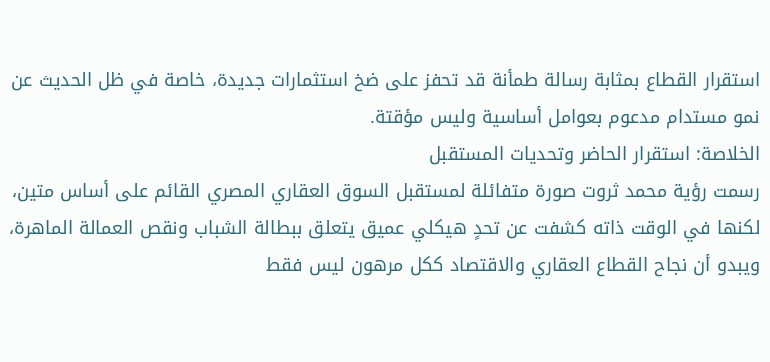استقرار القطاع بمثابة رسالة طمأنة قد تحفز على ضخ استثمارات جديدة، خاصة في ظل الحديث عن نمو مستدام مدعوم بعوامل أساسية وليس مؤقتة.
الخلاصة: استقرار الحاضر وتحديات المستقبل
رسمت رؤية محمد ثروت صورة متفائلة لمستقبل السوق العقاري المصري القائم على أساس متين، لكنها في الوقت ذاته كشفت عن تحدٍ هيكلي عميق يتعلق ببطالة الشباب ونقص العمالة الماهرة، ويبدو أن نجاح القطاع العقاري والاقتصاد ككل مرهون ليس فقط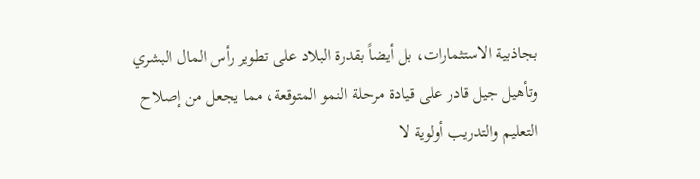بجاذبية الاستثمارات، بل أيضاً بقدرة البلاد على تطوير رأس المال البشري وتأهيل جيل قادر على قيادة مرحلة النمو المتوقعة، مما يجعل من إصلاح التعليم والتدريب أولوية لا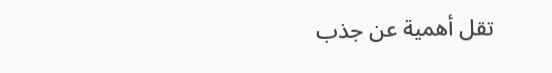تقل أهمية عن جذب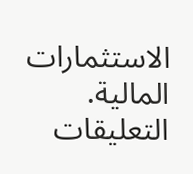الاستثمارات المالية.
التعليقات